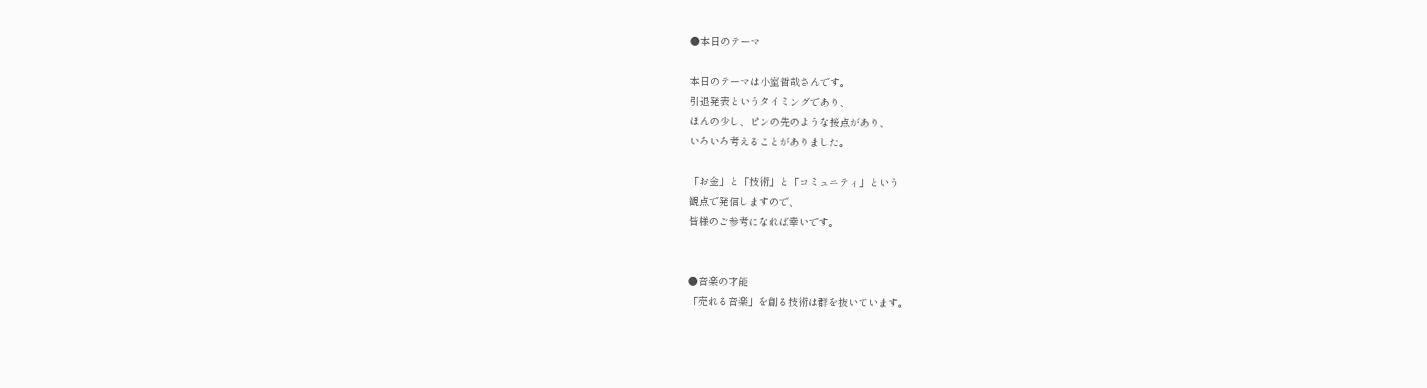●本日のテーマ

本日のテーマは小室哲哉さんです。
引退発表というタイミングであり、
ほんの少し、ピンの先のような接点があり、
いろいろ考えることがありました。

「お金」と「技術」と「コミュニティ」という
観点で発信しますので、
皆様のご参考になれば幸いです。


●音楽の才能
「売れる音楽」を創る技術は群を抜いています。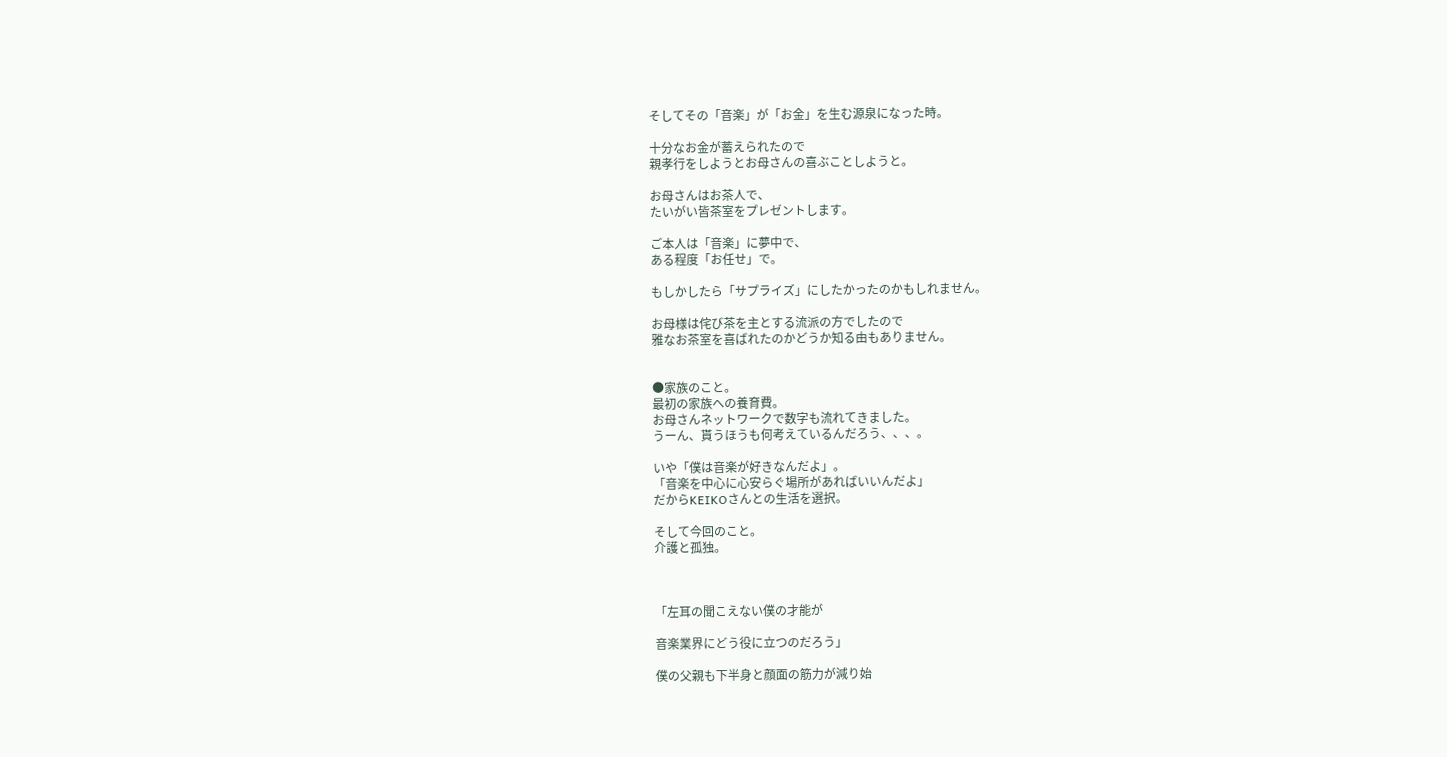そしてその「音楽」が「お金」を生む源泉になった時。

十分なお金が蓄えられたので
親孝行をしようとお母さんの喜ぶことしようと。

お母さんはお茶人で、
たいがい皆茶室をプレゼントします。

ご本人は「音楽」に夢中で、
ある程度「お任せ」で。

もしかしたら「サプライズ」にしたかったのかもしれません。

お母様は侘び茶を主とする流派の方でしたので
雅なお茶室を喜ばれたのかどうか知る由もありません。


●家族のこと。
最初の家族への養育費。
お母さんネットワークで数字も流れてきました。
うーん、貰うほうも何考えているんだろう、、、。

いや「僕は音楽が好きなんだよ」。
「音楽を中心に心安らぐ場所があればいいんだよ」
だからKEIKOさんとの生活を選択。

そして今回のこと。
介護と孤独。



「左耳の聞こえない僕の才能が

音楽業界にどう役に立つのだろう」

僕の父親も下半身と顔面の筋力が減り始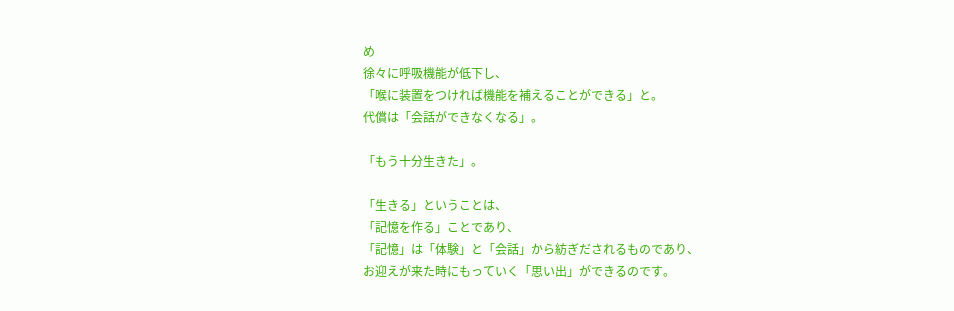め
徐々に呼吸機能が低下し、
「喉に装置をつければ機能を補えることができる」と。
代償は「会話ができなくなる」。

「もう十分生きた」。

「生きる」ということは、
「記憶を作る」ことであり、
「記憶」は「体験」と「会話」から紡ぎだされるものであり、
お迎えが来た時にもっていく「思い出」ができるのです。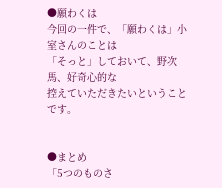●願わくは
今回の一件で、「願わくは」小室さんのことは
「そっと」しておいて、野次馬、好奇心的な
控えていただきたいということです。


●まとめ
「5つのものさ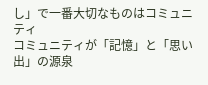し」で一番大切なものはコミュニティ
コミュニティが「記憶」と「思い出」の源泉